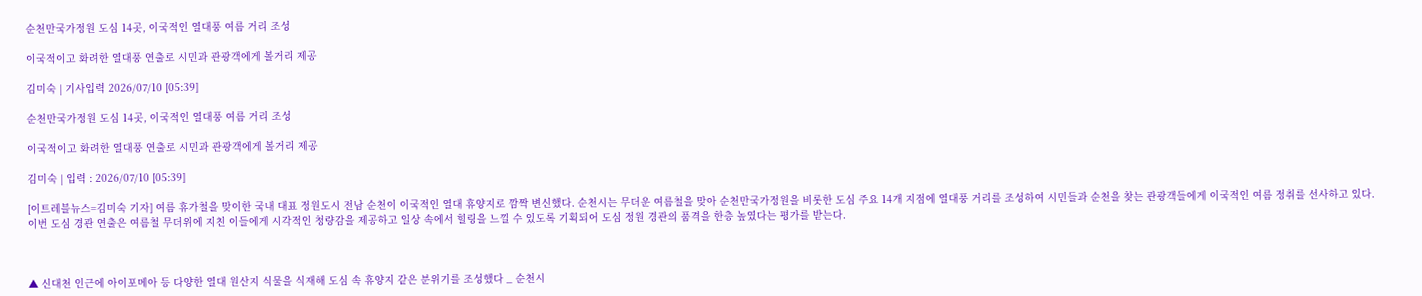순천만국가정원 도심 14곳, 이국적인 열대풍 여름 거리 조성

이국적이고 화려한 열대풍 연출로 시민과 관광객에게 볼거리 제공

김미숙 | 기사입력 2026/07/10 [05:39]

순천만국가정원 도심 14곳, 이국적인 열대풍 여름 거리 조성

이국적이고 화려한 열대풍 연출로 시민과 관광객에게 볼거리 제공

김미숙 | 입력 : 2026/07/10 [05:39]

[이트레블뉴스=김미숙 기자] 여름 휴가철을 맞이한 국내 대표 정원도시 전남 순천이 이국적인 열대 휴양지로 깜짝 변신했다. 순천시는 무더운 여름철을 맞아 순천만국가정원을 비롯한 도심 주요 14개 지점에 열대풍 거리를 조성하여 시민들과 순천을 찾는 관광객들에게 이국적인 여름 정취를 선사하고 있다. 이번 도심 경관 연출은 여름철 무더위에 지친 이들에게 시각적인 청량감을 제공하고 일상 속에서 힐링을 느낄 수 있도록 기획되어 도심 정원 경관의 품격을 한층 높였다는 평가를 받는다.



▲ 신대천 인근에 아이포메아 등 다양한 열대 원산지 식물을 식재해 도심 속 휴양지 같은 분위기를 조성했다 _ 순천시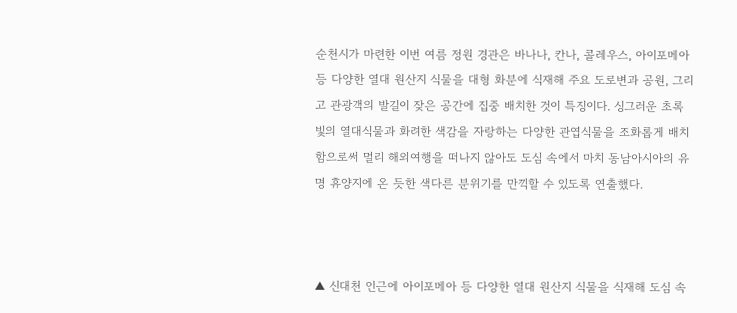순천시가 마련한 이번 여름 정원 경관은 바나나, 칸나, 콜레우스, 아이포메아 등 다양한 열대 원산지 식물을 대형 화분에 식재해 주요 도로변과 공원, 그리고 관광객의 발길이 잦은 공간에 집중 배치한 것이 특징이다. 싱그러운 초록빛의 열대식물과 화려한 색감을 자랑하는 다양한 관엽식물을 조화롭게 배치함으로써 멀리 해외여행을 떠나지 않아도 도심 속에서 마치 동남아시아의 유명 휴양지에 온 듯한 색다른 분위기를 만끽할 수 있도록 연출했다.



▲ 신대천 인근에 아이포메아 등 다양한 열대 원산지 식물을 식재해 도심 속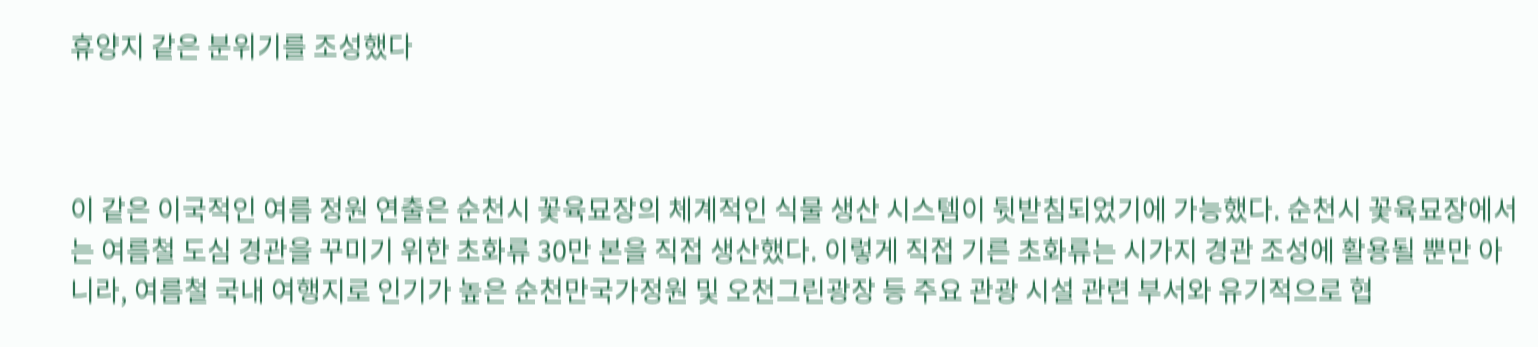휴양지 같은 분위기를 조성했다



이 같은 이국적인 여름 정원 연출은 순천시 꽃육묘장의 체계적인 식물 생산 시스템이 뒷받침되었기에 가능했다. 순천시 꽃육묘장에서는 여름철 도심 경관을 꾸미기 위한 초화류 30만 본을 직접 생산했다. 이렇게 직접 기른 초화류는 시가지 경관 조성에 활용될 뿐만 아니라, 여름철 국내 여행지로 인기가 높은 순천만국가정원 및 오천그린광장 등 주요 관광 시설 관련 부서와 유기적으로 협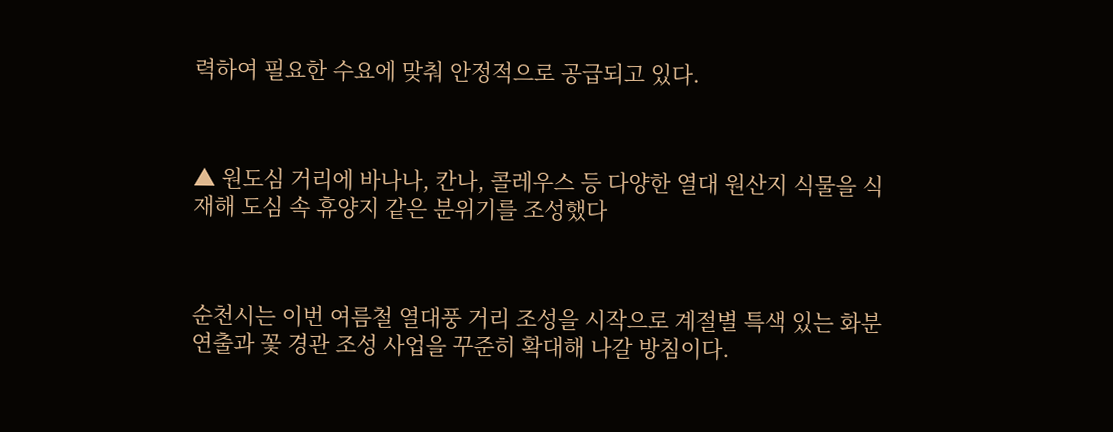력하여 필요한 수요에 맞춰 안정적으로 공급되고 있다.



▲ 원도심 거리에 바나나, 칸나, 콜레우스 등 다양한 열대 원산지 식물을 식재해 도심 속 휴양지 같은 분위기를 조성했다



순천시는 이번 여름철 열대풍 거리 조성을 시작으로 계절별 특색 있는 화분 연출과 꽃 경관 조성 사업을 꾸준히 확대해 나갈 방침이다.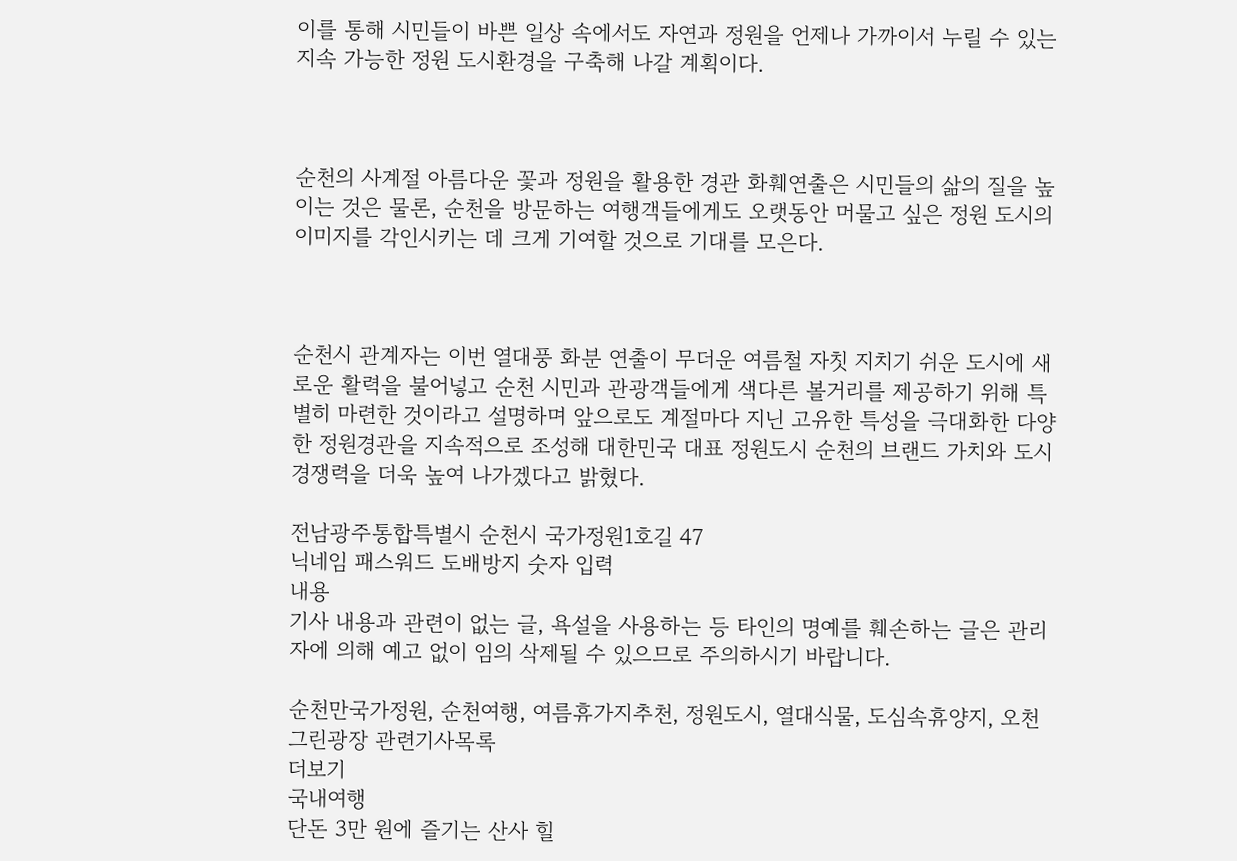이를 통해 시민들이 바쁜 일상 속에서도 자연과 정원을 언제나 가까이서 누릴 수 있는 지속 가능한 정원 도시환경을 구축해 나갈 계획이다.



순천의 사계절 아름다운 꽃과 정원을 활용한 경관 화훼연출은 시민들의 삶의 질을 높이는 것은 물론, 순천을 방문하는 여행객들에게도 오랫동안 머물고 싶은 정원 도시의 이미지를 각인시키는 데 크게 기여할 것으로 기대를 모은다.



순천시 관계자는 이번 열대풍 화분 연출이 무더운 여름철 자칫 지치기 쉬운 도시에 새로운 활력을 불어넣고 순천 시민과 관광객들에게 색다른 볼거리를 제공하기 위해 특별히 마련한 것이라고 설명하며 앞으로도 계절마다 지닌 고유한 특성을 극대화한 다양한 정원경관을 지속적으로 조성해 대한민국 대표 정원도시 순천의 브랜드 가치와 도시 경쟁력을 더욱 높여 나가겠다고 밝혔다.

전남광주통합특별시 순천시 국가정원1호길 47
닉네임 패스워드 도배방지 숫자 입력
내용
기사 내용과 관련이 없는 글, 욕설을 사용하는 등 타인의 명예를 훼손하는 글은 관리자에 의해 예고 없이 임의 삭제될 수 있으므로 주의하시기 바랍니다.

순천만국가정원, 순천여행, 여름휴가지추천, 정원도시, 열대식물, 도심속휴양지, 오천그린광장 관련기사목록
더보기
국내여행
단돈 3만 원에 즐기는 산사 힐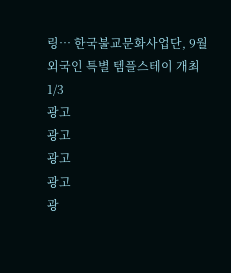링… 한국불교문화사업단, 9월 외국인 특별 템플스테이 개최
1/3
광고
광고
광고
광고
광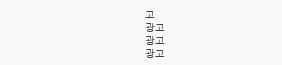고
광고
광고
광고